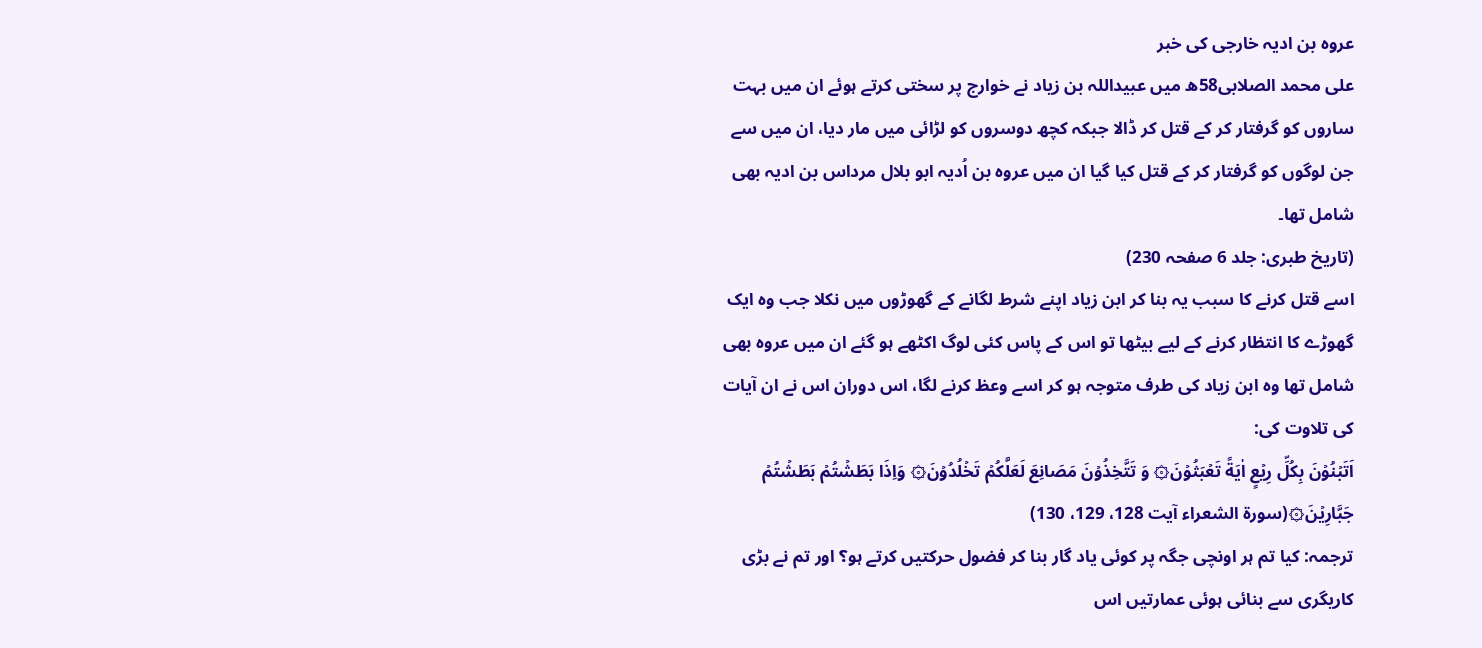عروہ بن ادیہ خارجی کی خبر
علی محمد الصلابی58ھ میں عبیداللہ بن زیاد نے خوارج پر سختی کرتے ہوئے ان میں بہت ساروں کو گرفتار کر کے قتل کر ڈالا جبکہ کچھ دوسروں کو لڑائی میں مار دیا، ان میں سے جن لوگوں کو گرفتار کر کے قتل کیا گیا ان میں عروہ بن اُدیہ ابو بلال مرداس بن ادیہ بھی شامل تھا۔
(تاریخ طبری: جلد 6 صفحہ 230)
اسے قتل کرنے کا سبب یہ بنا کر ابن زیاد اپنے شرط لگانے کے گھوڑوں میں نکلا جب وہ ایک گھوڑے کا انتظار کرنے کے لیے بیٹھا تو اس کے پاس کئی لوگ اکٹھے ہو گئے ان میں عروہ بھی شامل تھا وہ ابن زیاد کی طرف متوجہ ہو کر اسے وعظ کرنے لگا، اس دوران اس نے ان آیات کی تلاوت کی:
اَتَبۡنُوۡنَ بِكُلِّ رِيۡعٍ اٰيَةً تَعۡبَثُوۡنَ۞ وَ تَتَّخِذُوۡنَ مَصَانِعَ لَعَلَّكُمۡ تَخۡلُدُوۡنَ۞ وَاِذَا بَطَشۡتُمۡ بَطَشۡتُمۡ جَبَّارِيۡنَ۞(سورۃ الشعراء آیت 128، 129، 130)
ترجمہ: کیا تم ہر اونچی جگہ پر کوئی یاد گار بنا کر فضول حرکتیں کرتے ہو؟ اور تم نے بڑی کاریگری سے بنائی ہوئی عمارتیں اس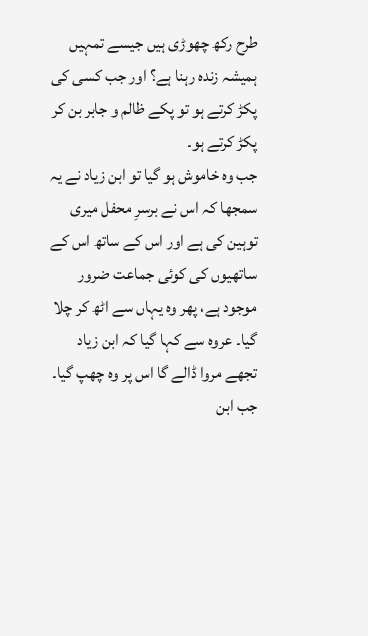طرح رکھ چھوڑی ہیں جیسے تمہیں ہمیشہ زندہ رہنا ہے؟ اور جب کسی کی پکڑ کرتے ہو تو پکے ظالم و جابر بن کر پکڑ کرتے ہو۔
جب وہ خاموش ہو گیا تو ابن زیاد نے یہ سمجھا کہ اس نے برسرِ محفل میری توہین کی ہے اور اس کے ساتھ اس کے ساتھیوں کی کوئی جماعت ضرور موجود ہے، پھر وہ یہاں سے اٹھ کر چلا گیا۔ عروہ سے کہا گیا کہ ابن زیاد تجھے مروا ڈالے گا اس پر وہ چھپ گیا۔ جب ابن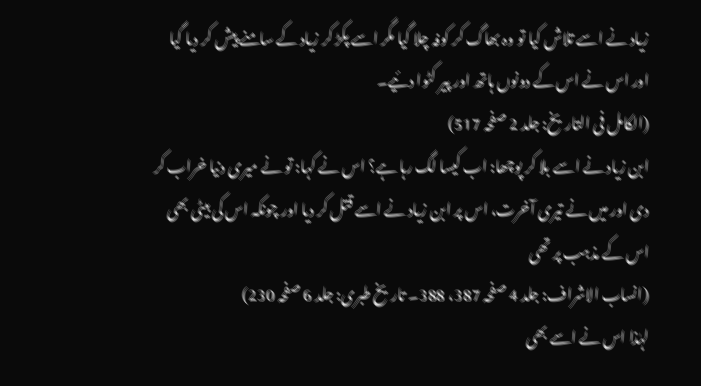زیاد نے اسے تلاش کیا تو وہ بھاگ کر کوفہ چلا گیا مگر اسے پکڑ کر زیاد کے سامنے پیش کر دیا گیا اور اس نے اس کے دونوں ہاتھ اور پیر کٹوا دئیے۔
(الکامل فی التاریخ: جلد 2 صفحہ 517)
ابن زیاد نے اسے بلا کر پوچھا: اب کیسا لگ رہا ہے؟ اس نے کہا: تو نے میری دنیا خراب کر دی اور میں نے تیری آخرت، اس پر ابن زیاد نے اسے قتل کر دیا اور چونکہ اس کی بیٹی بھی اس کے مذہب پر تھی
(انساب الاشراف: جلد 4 صفحہ 387، 388۔ تاریخ طبری: جلد 6 صفحہ 230)
لہٰذا اس نے اسے بھی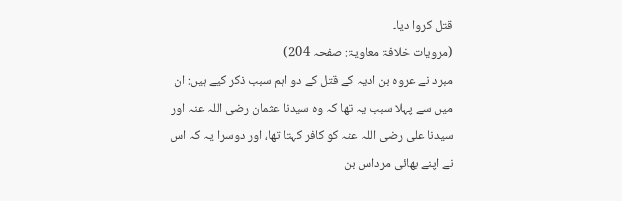قتل کروا دیا۔
(مرویات خلافۃ معاویۃ: صفحہ 204)
مبرد نے عروہ بن ادیہ کے قتل کے دو اہم سبب ذکر کیے ہیں: ان میں سے پہلا سبب یہ تھا کہ وہ سیدنا عثمان رضی اللہ عنہ اور سیدنا علی رضی اللہ عنہ کو کافر کہتا تھا، اور دوسرا یہ کہ اس نے اپنے بھائی مرداس بن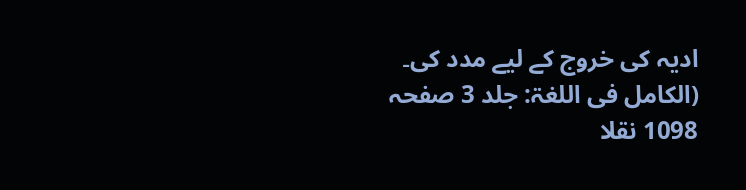ادیہ کی خروج کے لیے مدد کی۔
(الکامل فی اللغۃ: جلد 3 صفحہ 1098 نقلا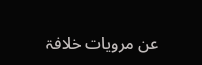عن مرویات خلافۃ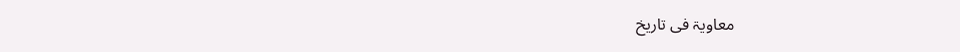معاویۃ فی تاریخ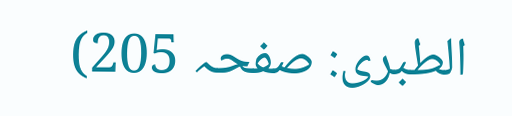الطبری: صفحہ 205)